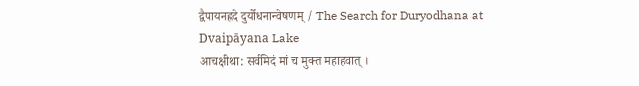द्वैपायनह्रदे दुर्योधनान्वेषणम् / The Search for Duryodhana at Dvaipāyana Lake
आचक्षीथा: सर्वमिदं मां च मुक्त महाहवात् ।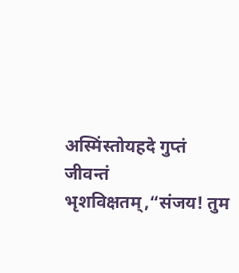अस्मिंस्तोयहदे गुप्तं जीवन्तं भृशविक्षतम्,“संजय! तुम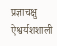प्रज्ञाचक्षु ऐश्वर्यशशाली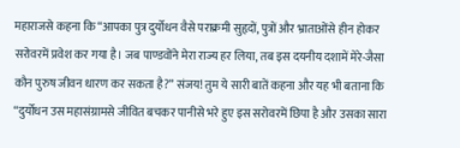महाराजसे कहना कि “आपका पुत्र दुर्योधन वैसे पराक्रमी सुहृदों, पुत्रों और भ्राताओंसे हीन होकर सरोवरमें प्रवेश कर गया है। जब पाण्डवोंने मेरा राज्य हर लिया, तब इस दयनीय दशामें मेरे-जैसा कौन पुरुष जीवन धारण कर सकता है?” संजय! तुम ये सारी बातें कहना और यह भी बताना कि “दुर्योधन उस महासंग्रामसे जीवित बचकर पानीसे भरे हुए इस सरोवरमें छिपा है और उसका सारा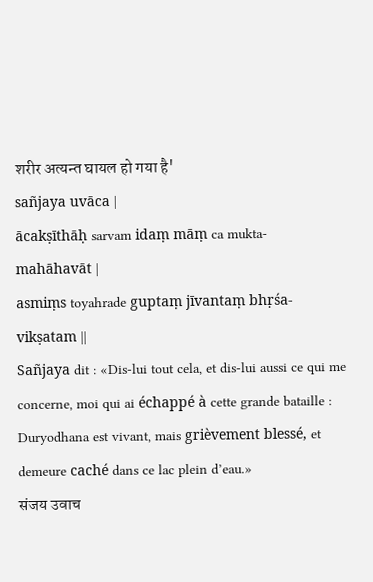शरीर अत्यन्त घायल हो गया है'
sañjaya uvāca |
ācakṣīthāḥ sarvam idaṃ māṃ ca mukta-mahāhavāt |
asmiṃs toyahrade guptaṃ jīvantaṃ bhṛśa-vikṣatam ||
Sañjaya dit : «Dis-lui tout cela, et dis-lui aussi ce qui me concerne, moi qui ai échappé à cette grande bataille : Duryodhana est vivant, mais grièvement blessé, et demeure caché dans ce lac plein d’eau.»
संजय उवाच